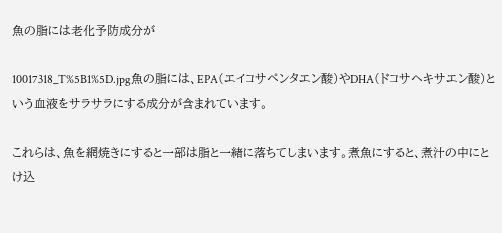魚の脂には老化予防成分が

10017318_T%5B1%5D.jpg魚の脂には、EPA(エイコサペンタエン酸)やDHA(ドコサヘキサエン酸)という血液をサラサラにする成分が含まれています。

これらは、魚を網焼きにすると一部は脂と一緒に落ちてしまいます。煮魚にすると、煮汁の中にとけ込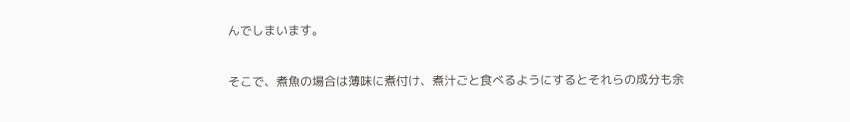んでしまいます。

そこで、煮魚の場合は薄味に煮付け、煮汁ごと食べるようにするとそれらの成分も余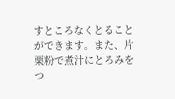すところなくとることができます。また、片栗粉で煮汁にとろみをつ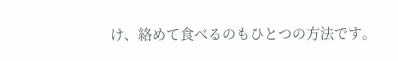け、絡めて食べるのもひとつの方法です。